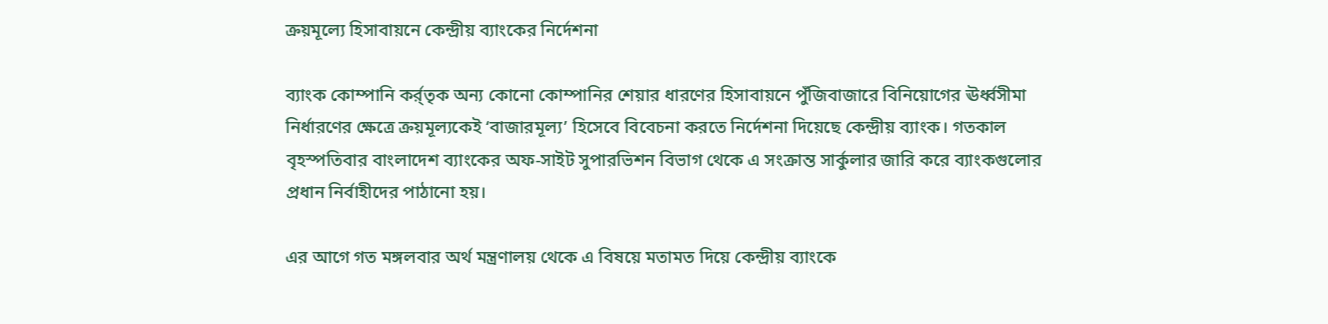ক্রয়মূল্যে হিসাবায়নে কেন্দ্রীয় ব্যাংকের নির্দেশনা

ব্যাংক কোম্পানি কর্র্তৃক অন্য কোনো কোম্পানির শেয়ার ধারণের হিসাবায়নে পুঁজিবাজারে বিনিয়োগের ঊর্ধ্বসীমা নির্ধারণের ক্ষেত্রে ক্রয়মূল্যকেই ‘বাজারমূল্য’ হিসেবে বিবেচনা করতে নির্দেশনা দিয়েছে কেন্দ্রীয় ব্যাংক। গতকাল বৃহস্পতিবার বাংলাদেশ ব্যাংকের অফ-সাইট সুপারভিশন বিভাগ থেকে এ সংক্রান্ত সার্কুলার জারি করে ব্যাংকগুলোর প্রধান নির্বাহীদের পাঠানো হয়।

এর আগে গত মঙ্গলবার অর্থ মন্ত্রণালয় থেকে এ বিষয়ে মতামত দিয়ে কেন্দ্রীয় ব্যাংকে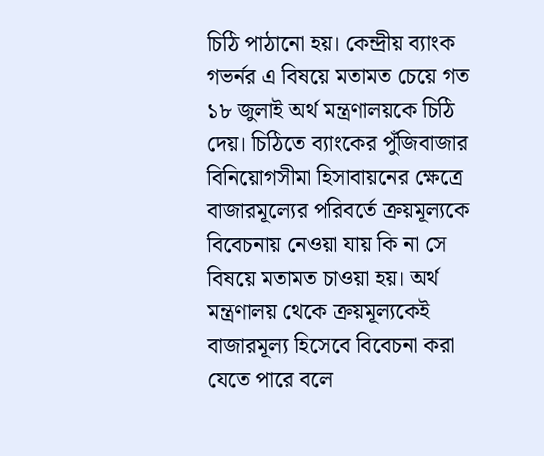চিঠি পাঠানো হয়। কেন্দ্রীয় ব্যাংক গভর্নর এ বিষয়ে মতামত চেয়ে গত ১৮ জুলাই অর্থ মন্ত্রণালয়কে চিঠি দেয়। চিঠিতে ব্যাংকের পুঁজিবাজার বিনিয়োগসীমা হিসাবায়নের ক্ষেত্রে বাজারমূল্যের পরিবর্তে ক্রয়মূল্যকে বিবেচনায় নেওয়া যায় কি না সে বিষয়ে মতামত চাওয়া হয়। অর্থ মন্ত্রণালয় থেকে ক্রয়মূল্যকেই বাজারমূল্য হিসেবে বিবেচনা করা যেতে পারে বলে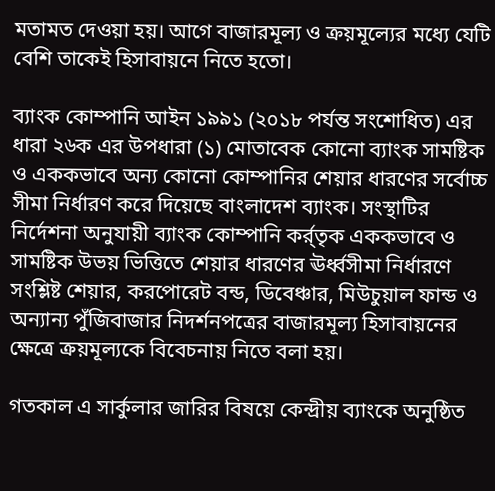মতামত দেওয়া হয়। আগে বাজারমূল্য ও ক্রয়মূল্যের মধ্যে যেটি বেশি তাকেই হিসাবায়নে নিতে হতো।

ব্যাংক কোম্পানি আইন ১৯৯১ (২০১৮ পর্যন্ত সংশোধিত) এর ধারা ২৬ক এর উপধারা (১) মোতাবেক কোনো ব্যাংক সামষ্টিক ও এককভাবে অন্য কোনো কোম্পানির শেয়ার ধারণের সর্বোচ্চ সীমা নির্ধারণ করে দিয়েছে বাংলাদেশ ব্যাংক। সংস্থাটির নির্দেশনা অনুযায়ী ব্যাংক কোম্পানি কর্র্তৃক এককভাবে ও সামষ্টিক উভয় ভিত্তিতে শেয়ার ধারণের ঊর্ধ্বসীমা নির্ধারণে সংশ্লিষ্ট শেয়ার, করপোরেট বন্ড, ডিবেঞ্চার, মিউচুয়াল ফান্ড ও অন্যান্য পুঁজিবাজার নিদর্শনপত্রের বাজারমূল্য হিসাবায়নের ক্ষেত্রে ক্রয়মূল্যকে বিবেচনায় নিতে বলা হয়।

গতকাল এ সার্কুলার জারির বিষয়ে কেন্দ্রীয় ব্যাংকে অনুষ্ঠিত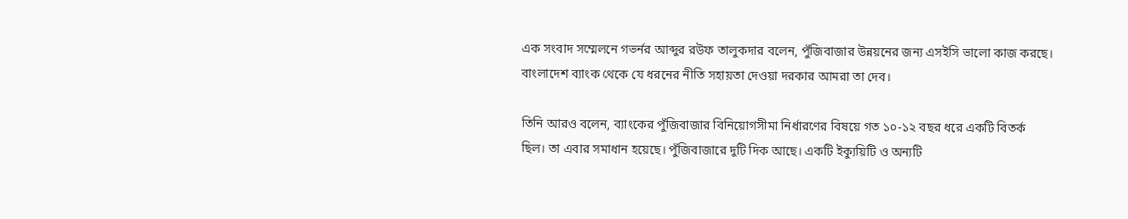এক সংবাদ সম্মেলনে গভর্নর আব্দুর রউফ তালুকদার বলেন, পুঁজিবাজার উন্নয়নের জন্য এসইসি ভালো কাজ করছে। বাংলাদেশ ব্যাংক থেকে যে ধরনের নীতি সহায়তা দেওয়া দরকার আমরা তা দেব।

তিনি আরও বলেন, ব্যাংকের পুঁজিবাজার বিনিয়োগসীমা নির্ধারণের বিষয়ে গত ১০-১২ বছর ধরে একটি বিতর্ক ছিল। তা এবার সমাধান হয়েছে। পুঁজিবাজারে দুটি দিক আছে। একটি ইক্যুয়িটি ও অন্যটি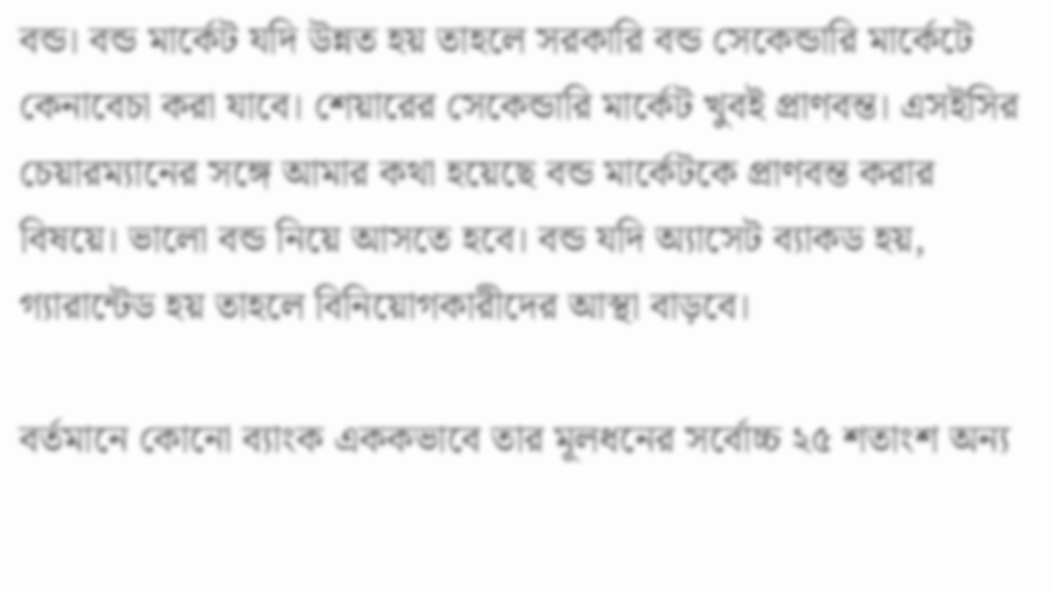বন্ড। বন্ড মার্কেট যদি উন্নত হয় তাহলে সরকারি বন্ড সেকেন্ডারি মার্কেটে কেনাবেচা করা যাবে। শেয়ারের সেকেন্ডারি মার্কেট খুবই প্রাণবন্ত। এসইসির চেয়ারম্যানের সঙ্গে আমার কথা হয়েছে বন্ড মার্কেটকে প্রাণবন্ত করার বিষয়ে। ভালো বন্ড নিয়ে আসতে হবে। বন্ড যদি অ্যাসেট ব্যাকড হয়, গ্যারান্টেড হয় তাহলে বিনিয়োগকারীদের আস্থা বাড়বে।

বর্তমানে কোনো ব্যাংক এককভাবে তার মূলধনের সর্বোচ্চ ২৫ শতাংশ অন্য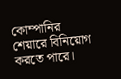কোম্পানির শেয়ারে বিনিয়োগ করতে পারে।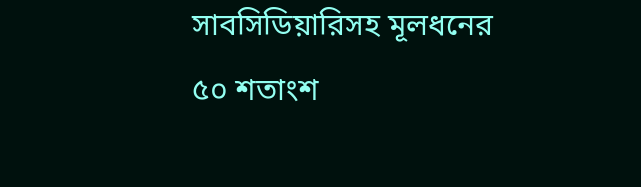সাবসিডিয়ারিসহ মূলধনের ৫০ শতাংশ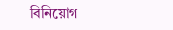বিনিয়োগ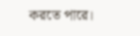করতে পারে।